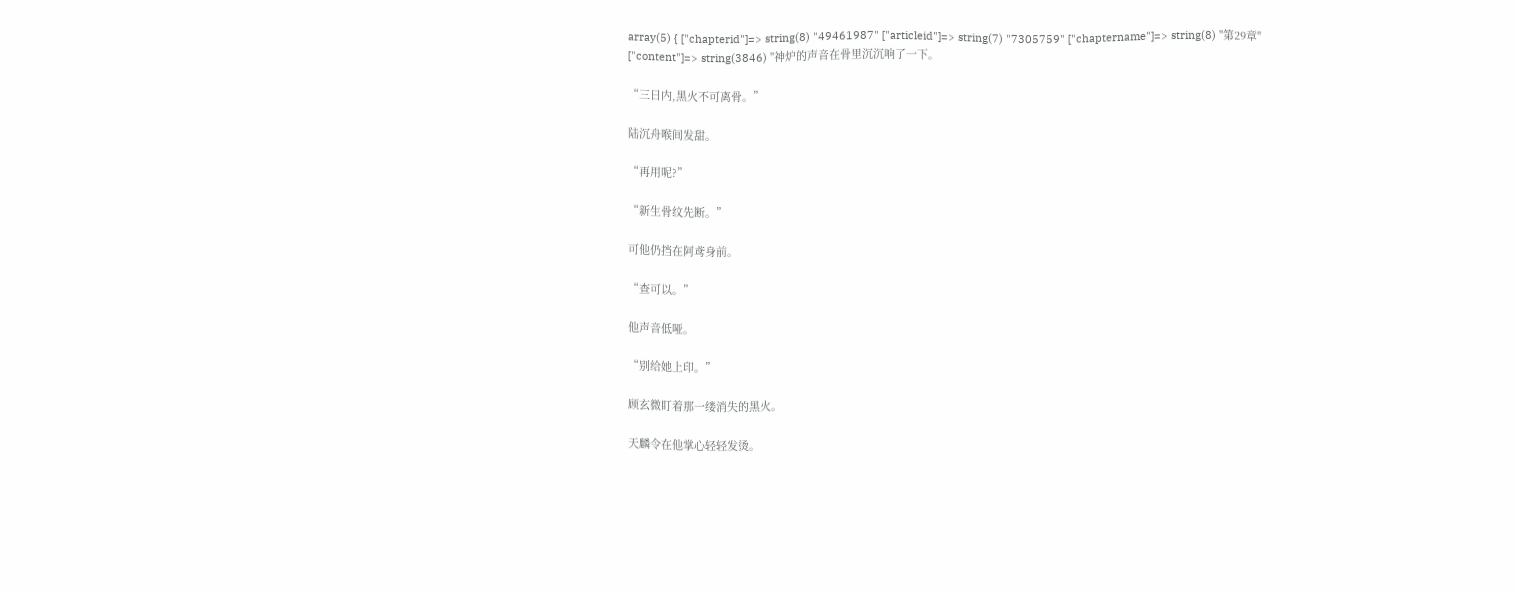array(5) { ["chapterid"]=> string(8) "49461987" ["articleid"]=> string(7) "7305759" ["chaptername"]=> string(8) "第29章" ["content"]=> string(3846) "神炉的声音在骨里沉沉响了一下。

“三日内,黑火不可离骨。”

陆沉舟喉间发甜。

“再用呢?”

“新生骨纹先断。”

可他仍挡在阿鸢身前。

“查可以。”

他声音低哑。

“别给她上印。”

顾玄微盯着那一缕消失的黑火。

天麟令在他掌心轻轻发烫。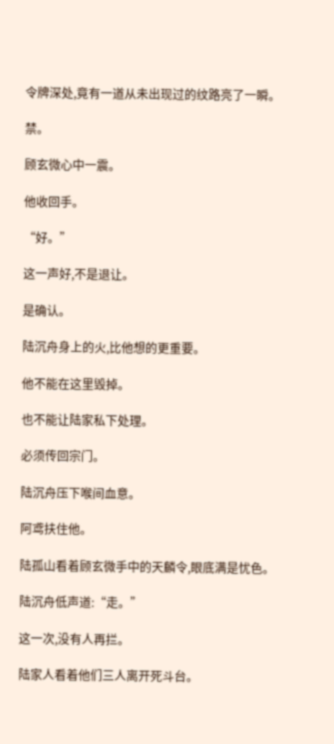令牌深处,竟有一道从未出现过的纹路亮了一瞬。

禁。

顾玄微心中一震。

他收回手。

“好。”

这一声好,不是退让。

是确认。

陆沉舟身上的火,比他想的更重要。

他不能在这里毁掉。

也不能让陆家私下处理。

必须传回宗门。

陆沉舟压下喉间血意。

阿鸢扶住他。

陆孤山看着顾玄微手中的天麟令,眼底满是忧色。

陆沉舟低声道:“走。”

这一次,没有人再拦。

陆家人看着他们三人离开死斗台。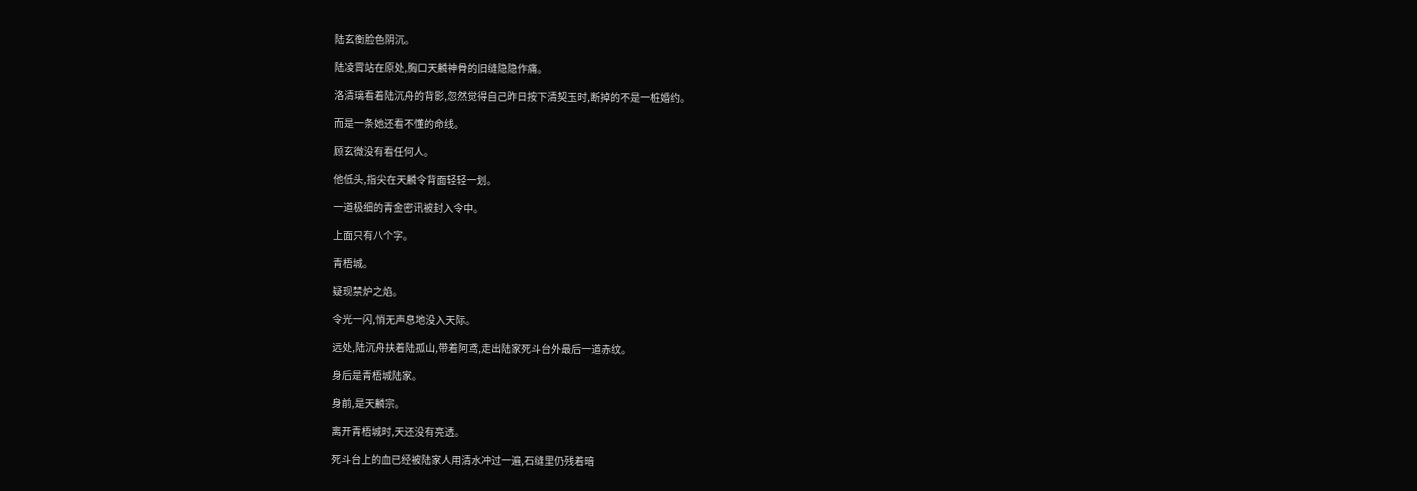陆玄衡脸色阴沉。

陆凌霄站在原处,胸口天麟神骨的旧缝隐隐作痛。

洛清璃看着陆沉舟的背影,忽然觉得自己昨日按下清契玉时,断掉的不是一桩婚约。

而是一条她还看不懂的命线。

顾玄微没有看任何人。

他低头,指尖在天麟令背面轻轻一划。

一道极细的青金密讯被封入令中。

上面只有八个字。

青梧城。

疑现禁炉之焰。

令光一闪,悄无声息地没入天际。

远处,陆沉舟扶着陆孤山,带着阿鸢,走出陆家死斗台外最后一道赤纹。

身后是青梧城陆家。

身前,是天麟宗。

离开青梧城时,天还没有亮透。

死斗台上的血已经被陆家人用清水冲过一遍,石缝里仍残着暗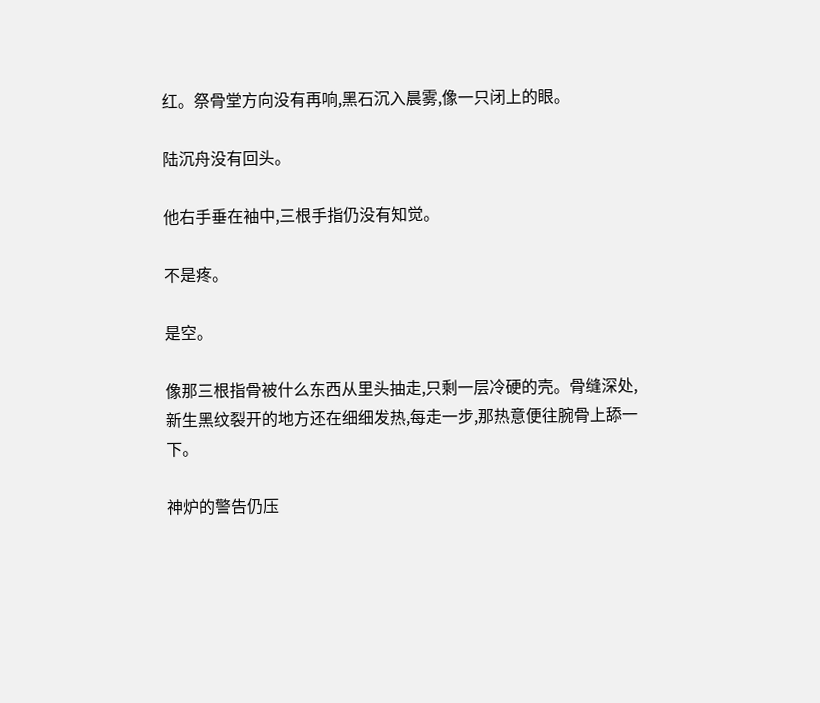红。祭骨堂方向没有再响,黑石沉入晨雾,像一只闭上的眼。

陆沉舟没有回头。

他右手垂在袖中,三根手指仍没有知觉。

不是疼。

是空。

像那三根指骨被什么东西从里头抽走,只剩一层冷硬的壳。骨缝深处,新生黑纹裂开的地方还在细细发热,每走一步,那热意便往腕骨上舔一下。

神炉的警告仍压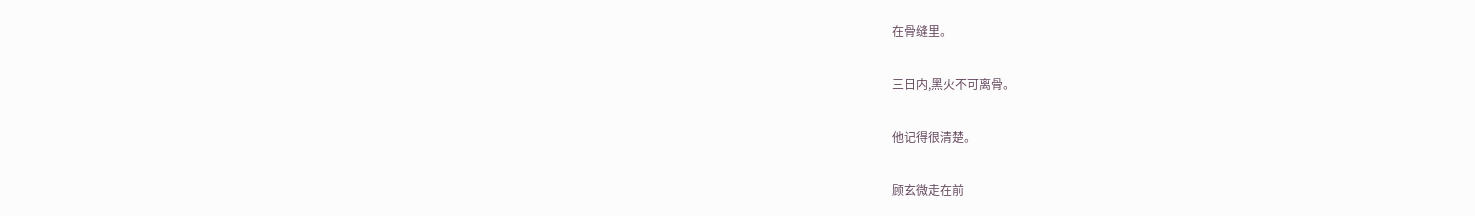在骨缝里。

三日内,黑火不可离骨。

他记得很清楚。

顾玄微走在前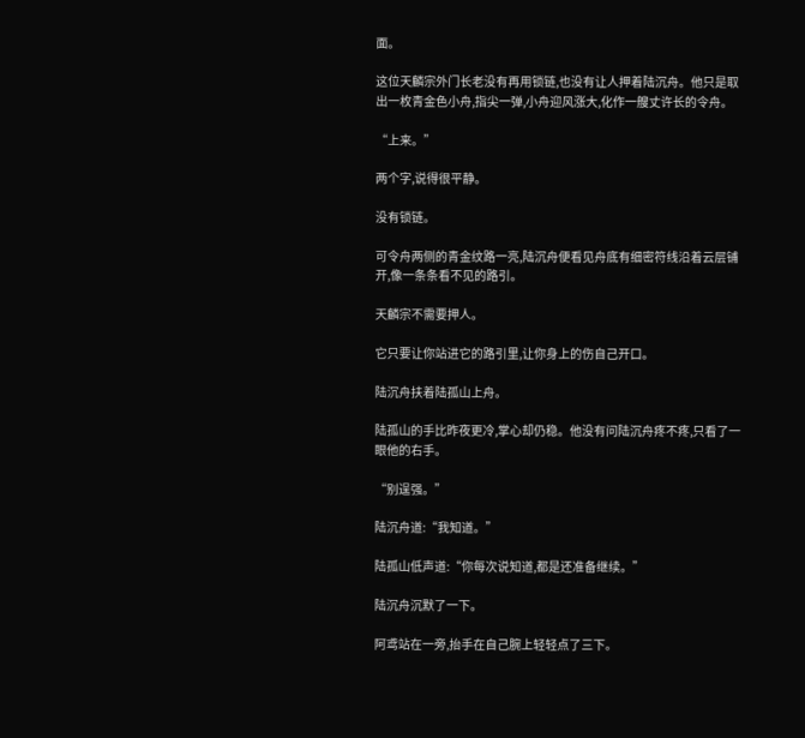面。

这位天麟宗外门长老没有再用锁链,也没有让人押着陆沉舟。他只是取出一枚青金色小舟,指尖一弹,小舟迎风涨大,化作一艘丈许长的令舟。

“上来。”

两个字,说得很平静。

没有锁链。

可令舟两侧的青金纹路一亮,陆沉舟便看见舟底有细密符线沿着云层铺开,像一条条看不见的路引。

天麟宗不需要押人。

它只要让你站进它的路引里,让你身上的伤自己开口。

陆沉舟扶着陆孤山上舟。

陆孤山的手比昨夜更冷,掌心却仍稳。他没有问陆沉舟疼不疼,只看了一眼他的右手。

“别逞强。”

陆沉舟道:“我知道。”

陆孤山低声道:“你每次说知道,都是还准备继续。”

陆沉舟沉默了一下。

阿鸢站在一旁,抬手在自己腕上轻轻点了三下。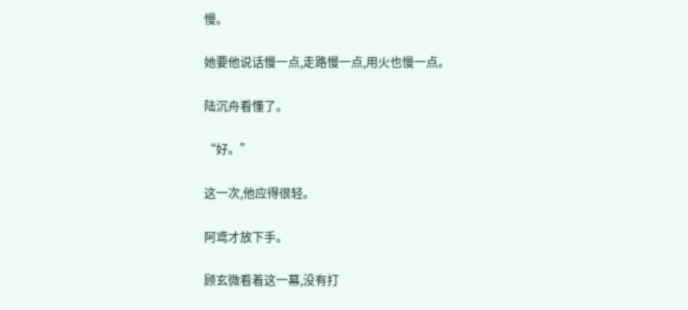慢。

她要他说话慢一点,走路慢一点,用火也慢一点。

陆沉舟看懂了。

“好。”

这一次,他应得很轻。

阿鸢才放下手。

顾玄微看着这一幕,没有打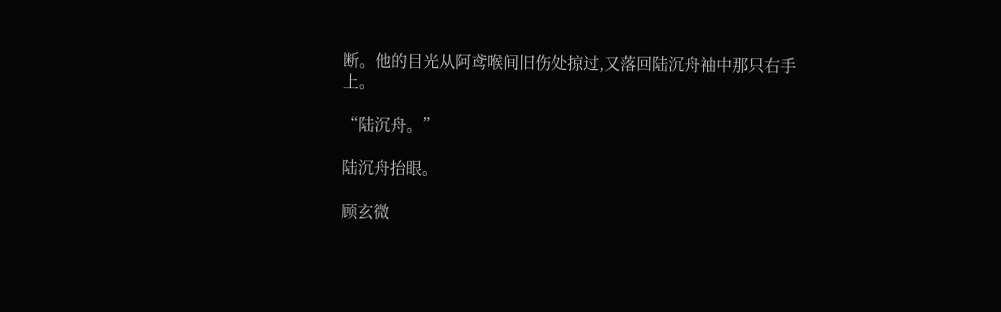断。他的目光从阿鸢喉间旧伤处掠过,又落回陆沉舟袖中那只右手上。

“陆沉舟。”

陆沉舟抬眼。

顾玄微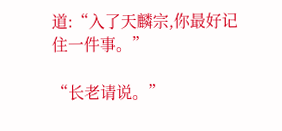道:“入了天麟宗,你最好记住一件事。”

“长老请说。”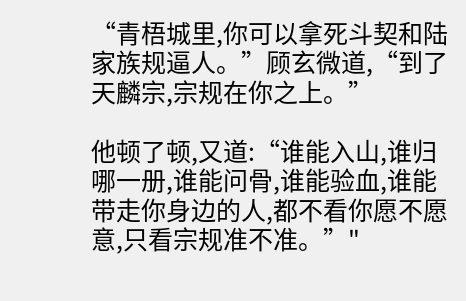“青梧城里,你可以拿死斗契和陆家族规逼人。”顾玄微道,“到了天麟宗,宗规在你之上。”

他顿了顿,又道:“谁能入山,谁归哪一册,谁能问骨,谁能验血,谁能带走你身边的人,都不看你愿不愿意,只看宗规准不准。”"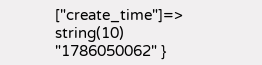["create_time"]=> string(10) "1786050062" }